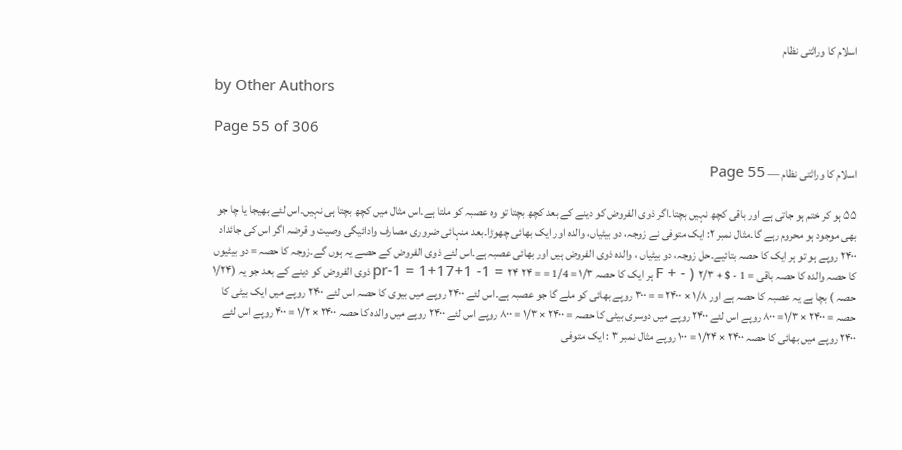اسلام کا وراثتی نظام

by Other Authors

Page 55 of 306

اسلام کا وراثتی نظام — Page 55

۵۵ ہو کر ختم ہو جاتی ہے اور باقی کچھ نہیں بچتا۔اگر ذوی الفروض کو دینے کے بعد کچھ بچتا تو وہ عصبہ کو ملتا ہے۔اس مثال میں کچھ بچتا ہی نہیں۔اس لئے بھیجا یا چا جو بھی موجود ہو محروم رہے گا۔مثال نمبر ۲: ایک متوفی نے زوجہ، دو بیٹیاں، والدہ اور ایک بھائی چھوڑا۔بعد منہائی ضروری مصارف وادائیگی وصیت و قرضہ اگر اس کی جائداد ۲۴۰۰ روپے ہو تو ہر ایک کا حصہ بتائیے۔حل زوجہ، دو بیٹیاں ، والدہ ذوی الفروض ہیں اور بھائی عصبہ ہے۔اس لئے ذوی الفروض کے حصے یہ ہوں گے۔زوجہ کا حصہ = دو بیٹیوں کا حصہ والدہ کا حصہ باقی = 1 - $ + F + - ) ۲/۳ ہر ایک کا حصہ ۱/۳ = 1/4 = = pr-1 = 1+17+1 -1 = ۲۴ ۲۴ ذوی الفروض کو دینے کے بعد جو یہ (۱/۲۴ حصہ ) بچا ہے یہ عصبہ کا حصہ ہے اور ۱/۸ × ۲۴۰۰ = = ۳۰۰ روپے بھائی کو ملے گا جو عصبہ ہے۔اس لئے ۲۴۰۰ روپے میں بیوی کا حصہ اس لئے ۲۴۰۰ روپے میں ایک بیٹی کا حصہ = ۲۴۰۰ × ۱/۳= ۸۰۰ روپے اس لئے ۲۴۰۰ روپے میں دوسری بیٹی کا حصہ = ۲۴۰۰ × ۱/۳ = ۸۰۰ روپے اس لئے ۲۴۰۰ روپے میں والدہ کا حصہ ۲۴۰۰ × ۱/۲ = ۴۰۰ روپے اس لئے ۲۴۰۰ روپے میں بھائی کا حصہ ۲۴۰۰ × ۱/۲۴ = ۱۰۰ روپے مثال نمبر ۳ : ایک متوفی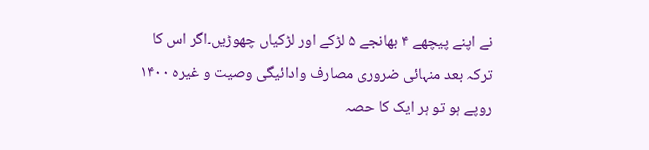نے اپنے پیچھے ۴ بھانجے ۵ لڑکے اور لڑکیاں چھوڑیں۔اگر اس کا ترکہ بعد منہائی ضروری مصارف وادائیگی وصیت و غیره ۱۴۰۰ روپے ہو تو ہر ایک کا حصہ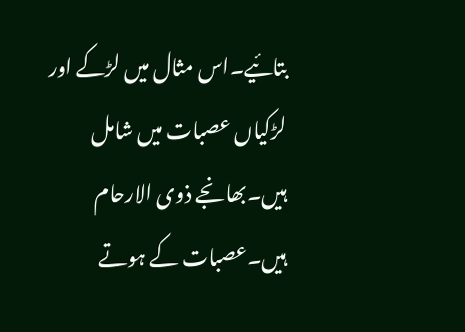بتائیے۔اس مثال میں لڑکے اور لڑکیاں عصبات میں شامل ہیں۔بھانجے ذوی الارحام ہیں۔عصبات کے ہوتے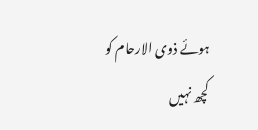ہوئے ذوی الارحام کو کچھ نہیں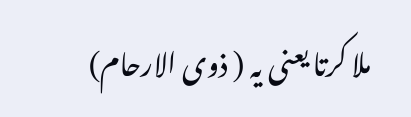ملا کرتا یعنی یہ ( ذوی الارحام)